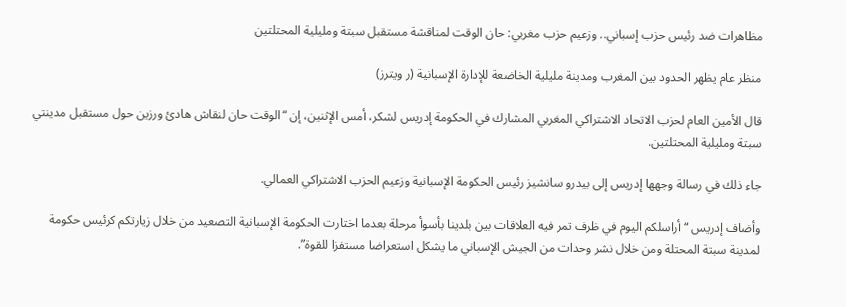مظاهرات ضد رئيس حزب إسباني.. وزعيم حزب مغربي: حان الوقت لمناقشة مستقبل سبتة ومليلية المحتلتين

منظر عام يظهر الحدود بين المغرب ومدينة مليلية الخاضعة للإدارة الإسبانية (ر ويترز)

قال الأمين العام لحزب الاتحاد الاشتراكي المغربي المشارك في الحكومة إدريس لشكر، أمس الإثنين، إن “الوقت حان لنقاش هادئ ورزين حول مستقبل مدينتي سبتة ومليلية المحتلتين.

جاء ذلك في رسالة وجهها إدريس إلى بيدرو سانشيز رئيس الحكومة الإسبانية وزعيم الحزب الاشتراكي العمالي.

وأضاف إدريس “أراسلكم اليوم في ظرف تمر فيه العلاقات بين بلدينا بأسوأ مرحلة بعدما اختارت الحكومة الإسبانية التصعيد من خلال زيارتكم كرئيس حكومة لمدينة سبتة المحتلة ومن خلال نشر وحدات من الجيش الإسباني ما يشكل استعراضا مستفزا للقوة”.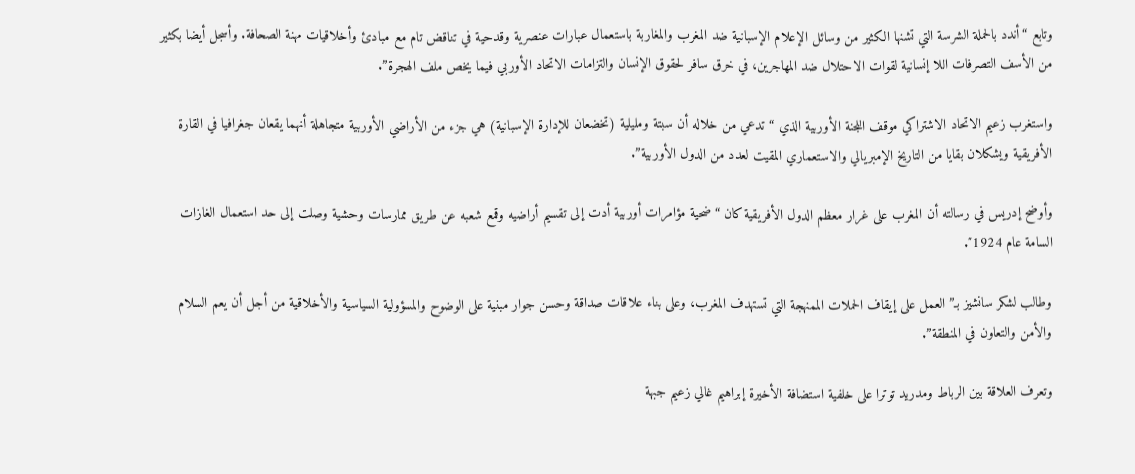وتابع “أندد بالحملة الشرسة التي تشنها الكثير من وسائل الإعلام الإسبانية ضد المغرب والمغاربة باستعمال عبارات عنصرية وقدحية في تناقض تام مع مبادئ وأخلاقيات مهنة الصحافة. وأسجل أيضا بكثير من الأسف التصرفات اللا إنسانية لقوات الاحتلال ضد المهاجرين، في خرق سافر لحقوق الإنسان والتزامات الاتحاد الأوربي فيما يخص ملف الهجرة”.

واستغرب زعيم الاتحاد الاشتراكي موقف اللجنة الأوربية الذي “تدعي من خلاله أن سبتة ومليلية (تخضعان للإدارة الإسبانية) هي جزء من الأراضي الأوربية متجاهلة أنهما يقعان جغرافيا في القارة الأفريقية ويشكلان بقايا من التاريخ الإمبريالي والاستعماري المقيت لعدد من الدول الأوربية”.

وأوضح إدريس في رسالته أن المغرب على غرار معظم الدول الأفريقية كان “ضحية مؤامرات أوربية أدت إلى تقسيم أراضيه وقمع شعبه عن طريق ممارسات وحشية وصلت إلى حد استعمال الغازات السامة عام 1924″.

وطالب لشكر سانشيز بـ”العمل على إيقاف الحملات الممنهجة التي تستهدف المغرب، وعلى بناء علاقات صداقة وحسن جوار مبنية على الوضوح والمسؤولية السياسية والأخلاقية من أجل أن يعم السلام والأمن والتعاون في المنطقة”.

وتعرف العلاقة بين الرباط ومدريد توترا على خلفية استضافة الأخيرة إبراهيم غالي زعيم جبهة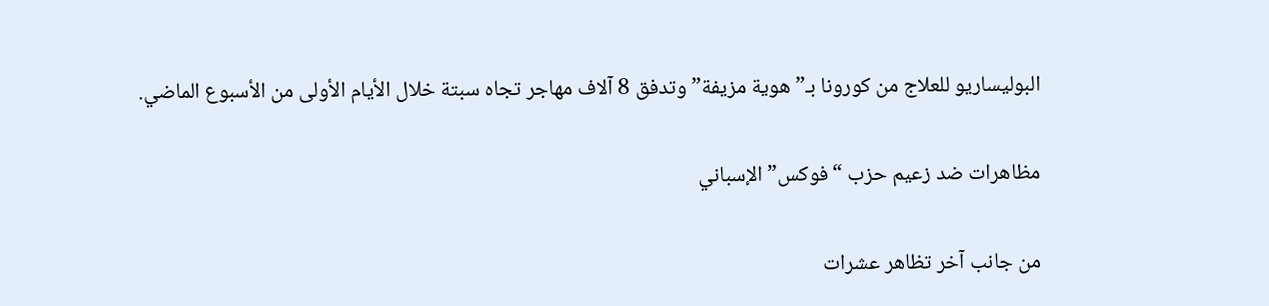البوليساريو للعلاج من كورونا بـ”هوية مزيفة” وتدفق 8 آلاف مهاجر تجاه سبتة خلال الأيام الأولى من الأسبوع الماضي.

مظاهرات ضد زعيم حزب “فوكس” الإسباني

من جانب آخر تظاهر عشرات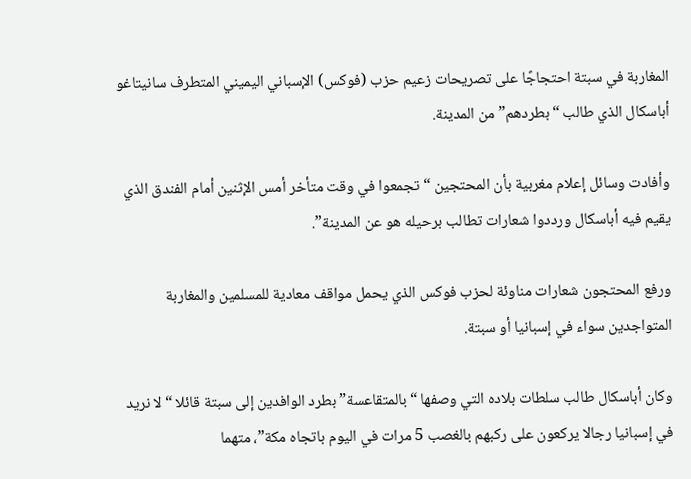المغاربة في سبتة احتجاجًا على تصريحات زعيم حزب (فوكس) الإسباني اليميني المتطرف سانيتاغو أباسكال الذي طالب “بطردهم” من المدينة.

وأفادت وسائل إعلام مغربية بأن المحتجين “تجمعوا في وقت متأخر أمس الإثنين أمام الفندق الذي يقيم فيه أباسكال ورددوا شعارات تطالب برحيله هو عن المدينة”.

ورفع المحتجون شعارات مناوئة لحزب فوكس الذي يحمل مواقف معادية للمسلمين والمغاربة المتواجدين سواء في إسبانيا أو سبتة.

وكان أباسكال طالب سلطات بلاده التي وصفها “بالمتقاعسة” بطرد الوافدين إلى سبتة قائلا “لا نريد في إسبانيا رجالا يركعون على ركبهم بالغصب 5 مرات في اليوم باتجاه مكة”، متهما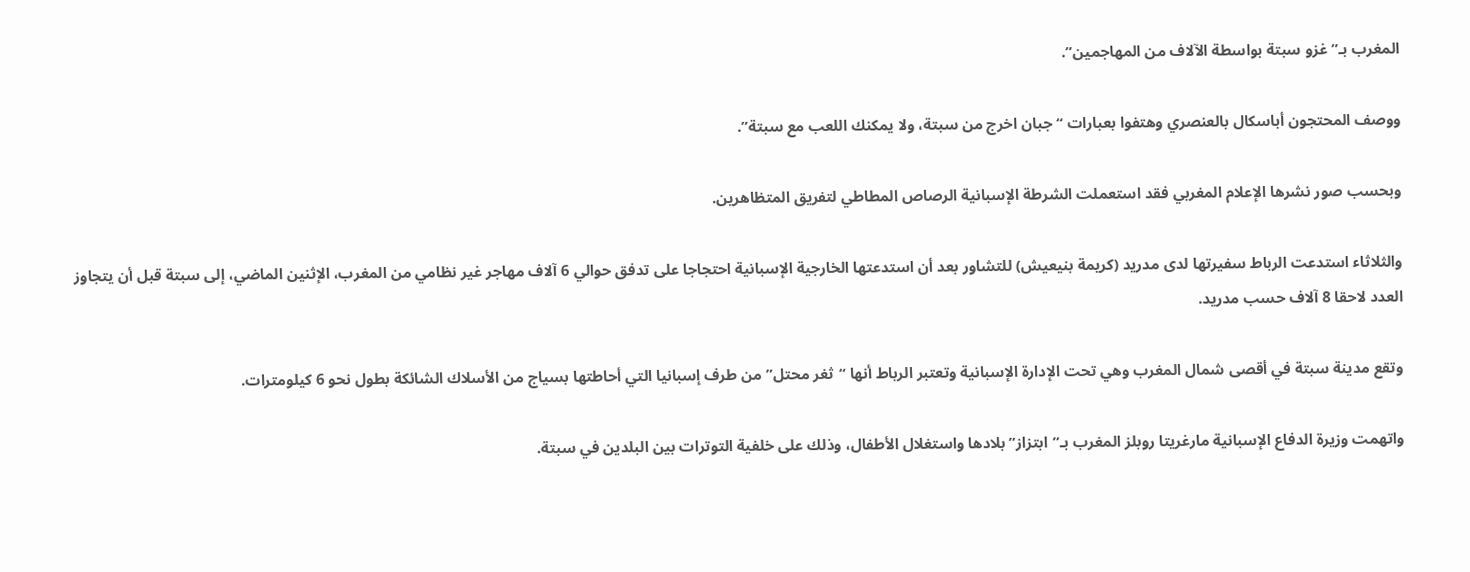المغرب بـ”غزو سبتة بواسطة الآلاف من المهاجمين”.

ووصف المحتجون أباسكال بالعنصري وهتفوا بعبارات “جبان اخرج من سبتة، ولا يمكنك اللعب مع سبتة”.

وبحسب صور نشرها الإعلام المغربي فقد استعملت الشرطة الإسبانية الرصاص المطاطي لتفريق المتظاهرين.

والثلاثاء استدعت الرباط سفيرتها لدى مدريد (كريمة بنيعيش) للتشاور بعد أن استدعتها الخارجية الإسبانية احتجاجا على تدفق حوالي 6 آلاف مهاجر غير نظامي من المغرب، الإثنين الماضي، إلى سبتة قبل أن يتجاوز العدد لاحقا 8 آلاف حسب مدريد.

وتقع مدينة سبتة في أقصى شمال المغرب وهي تحت الإدارة الإسبانية وتعتبر الرباط أنها “ثغر محتل” من طرف إسبانيا التي أحاطتها بسياج من الأسلاك الشائكة بطول نحو 6 كيلومترات.

واتهمت وزيرة الدفاع الإسبانية مارغريتا روبلز المغرب بـ”ابتزاز” بلادها واستغلال الأطفال، وذلك على خلفية التوترات بين البلدين في سبتة.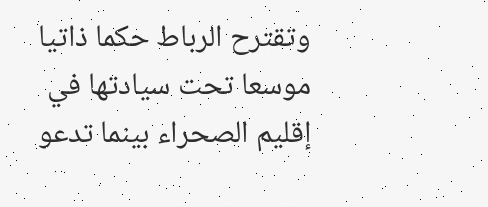وتقترح الرباط حكما ذاتيا موسعا تحت سيادتها في إقليم الصحراء بينما تدعو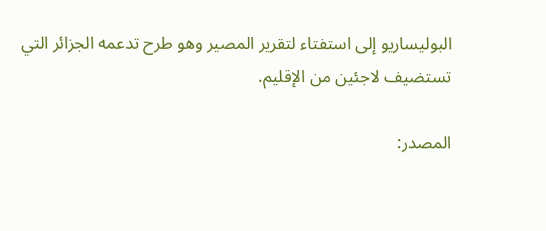البوليساريو إلى استفتاء لتقرير المصير وهو طرح تدعمه الجزائر التي تستضيف لاجئين من الإقليم.

المصدر: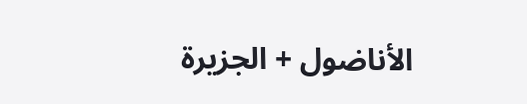الأناضول + الجزيرة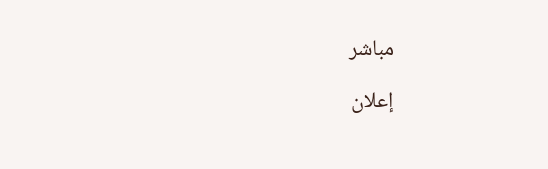مباشر

إعلان